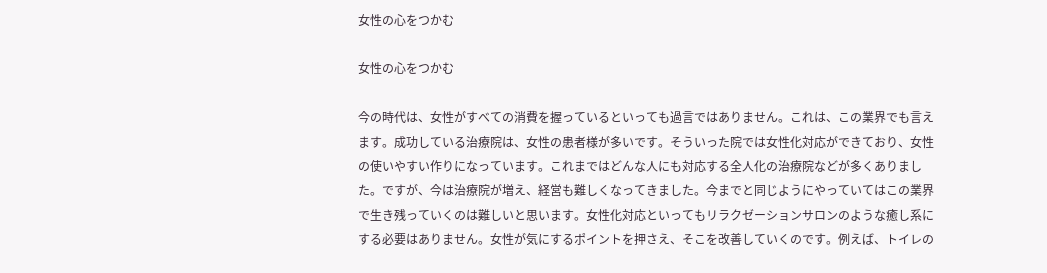女性の心をつかむ

女性の心をつかむ

今の時代は、女性がすべての消費を握っているといっても過言ではありません。これは、この業界でも言えます。成功している治療院は、女性の患者様が多いです。そういった院では女性化対応ができており、女性の使いやすい作りになっています。これまではどんな人にも対応する全人化の治療院などが多くありました。ですが、今は治療院が増え、経営も難しくなってきました。今までと同じようにやっていてはこの業界で生き残っていくのは難しいと思います。女性化対応といってもリラクゼーションサロンのような癒し系にする必要はありません。女性が気にするポイントを押さえ、そこを改善していくのです。例えば、トイレの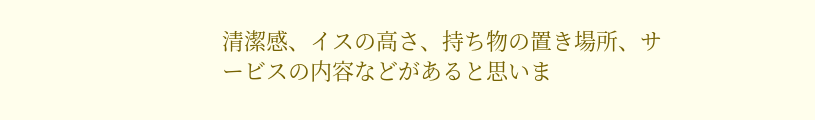清潔感、イスの高さ、持ち物の置き場所、サービスの内容などがあると思いま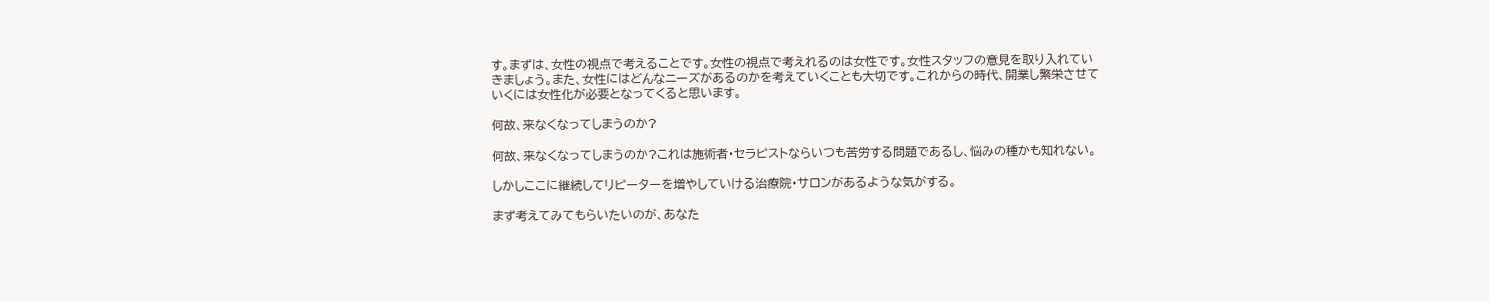す。まずは、女性の視点で考えることです。女性の視点で考えれるのは女性です。女性スタッフの意見を取り入れていきましょう。また、女性にはどんなニーズがあるのかを考えていくことも大切です。これからの時代、開業し繁栄させていくには女性化が必要となってくると思います。

何故、来なくなってしまうのか?

何故、来なくなってしまうのか?これは施術者・セラピストならいつも苦労する問題であるし、悩みの種かも知れない。

しかしここに継続してリピーターを増やしていける治療院・サロンがあるような気がする。

まず考えてみてもらいたいのが、あなた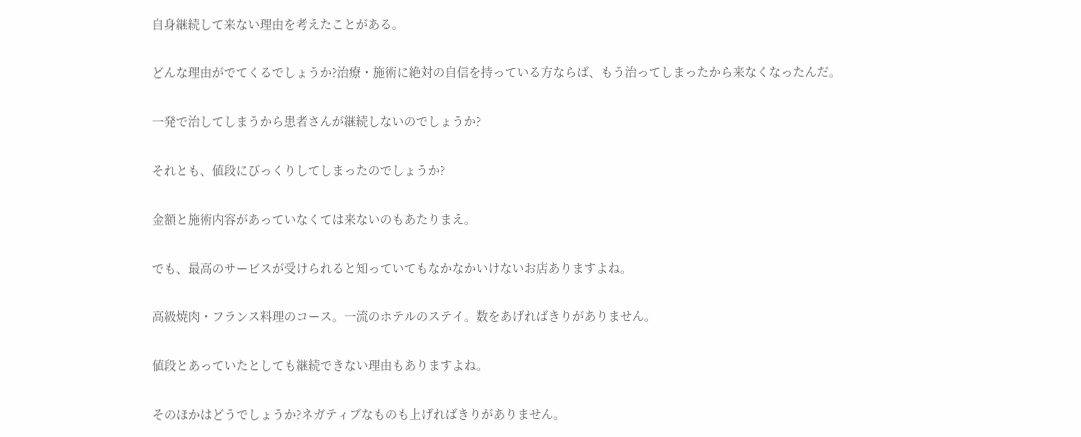自身継続して来ない理由を考えたことがある。

どんな理由がでてくるでしょうか?治療・施術に絶対の自信を持っている方ならば、もう治ってしまったから来なくなったんだ。

一発で治してしまうから患者さんが継続しないのでしょうか?

それとも、値段にびっくりしてしまったのでしょうか?

金額と施術内容があっていなくては来ないのもあたりまえ。

でも、最高のサービスが受けられると知っていてもなかなかいけないお店ありますよね。

高級焼肉・フランス料理のコース。一流のホテルのステイ。数をあげればきりがありません。

値段とあっていたとしても継続できない理由もありますよね。

そのほかはどうでしょうか?ネガティブなものも上げればきりがありません。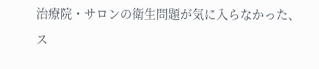治療院・サロンの衛生問題が気に入らなかった、
ス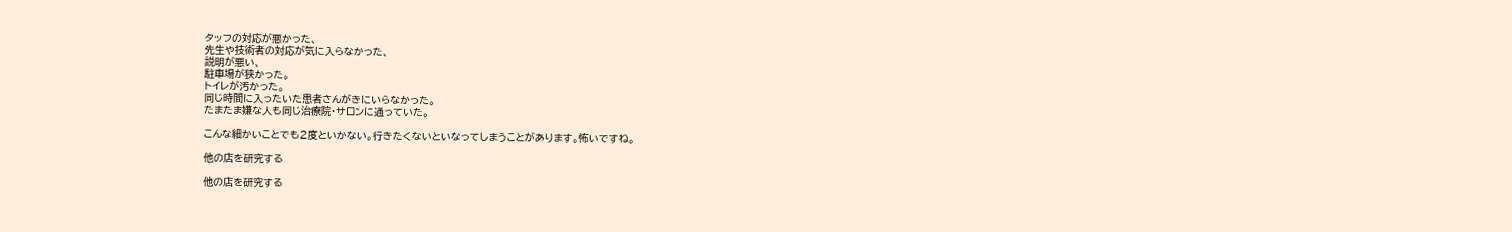タッフの対応が悪かった、
先生や技術者の対応が気に入らなかった、
説明が悪い、
駐車場が狭かった。
トイレが汚かった。
同じ時間に入ったいた患者さんがきにいらなかった。
たまたま嫌な人も同じ治療院・サロンに通っていた。

こんな細かいことでも2度といかない。行きたくないといなってしまうことがあります。怖いですね。

他の店を研究する

他の店を研究する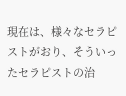現在は、様々なセラピストがおり、そういったセラピストの治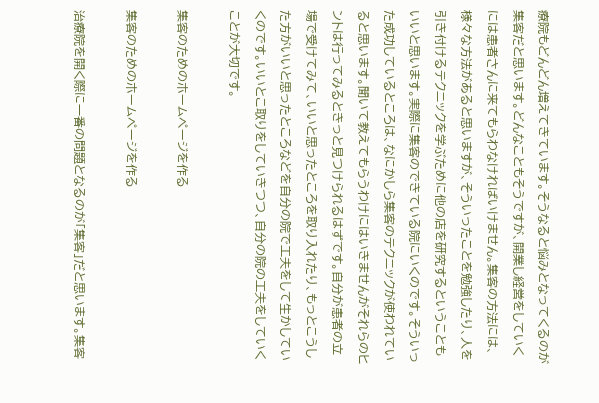療院もどんどん増えてきています。そうなると悩みとなってくるのが集客だと思います。どんなこともそうですが、開業し経営をしていくには患者さんに来てもらわなければいけません。集客の方法には、様々な方法があると思いますが、そういったことを勉強したり、人を引き付けるテクニックを学ぶために他の店を研究するということもいいと思います。実際に集客のできている院にいくのです。そういった成功しているところは、なにかしら集客のテクニックが使われていると思います。聞いて教えてもらうわけにはいきませんがそれらのヒントは行ってみるときっと見つけられるはずです。自分が患者の立場で受けてみて、いいと思ったところを取り入れたり、もっとこうした方がいいと思ったところなどを自分の院で工夫をして生かしていくのです。いいとこ取りをしていきつつ、自分の院の工夫をしていくことが大切です。

集客のためのホームページを作る

集客のためのホームページを作る

治療院を開く際に一番の問題となるのが「集客」だと思います。集客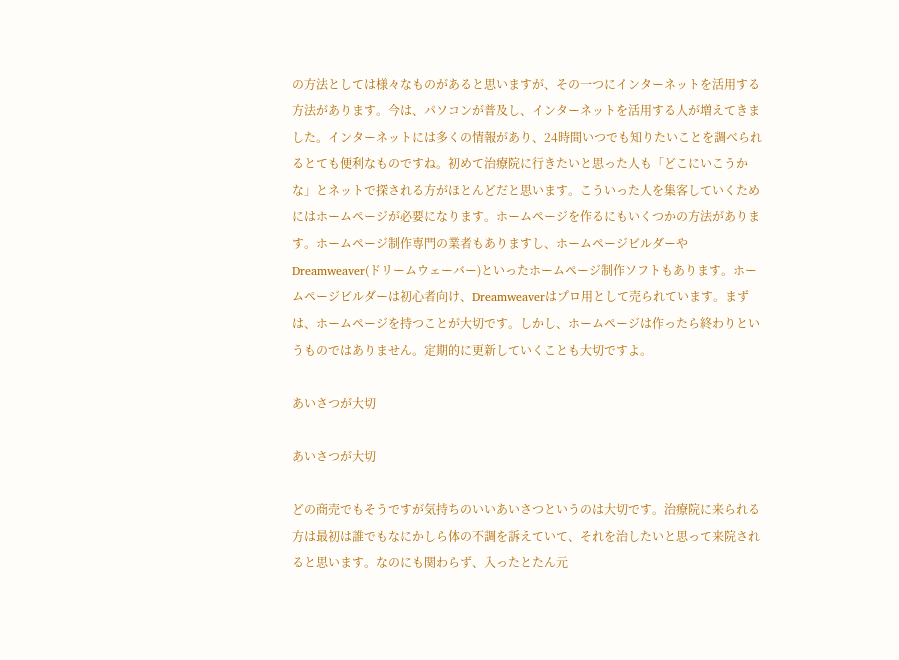の方法としては様々なものがあると思いますが、その一つにインターネットを活用する方法があります。今は、パソコンが普及し、インターネットを活用する人が増えてきました。インターネットには多くの情報があり、24時間いつでも知りたいことを調べられるとても便利なものですね。初めて治療院に行きたいと思った人も「どこにいこうかな」とネットで探される方がほとんどだと思います。こういった人を集客していくためにはホームページが必要になります。ホームページを作るにもいくつかの方法があります。ホームページ制作専門の業者もありますし、ホームページビルダーやDreamweaver(ドリームウェーバー)といったホームページ制作ソフトもあります。ホームページビルダーは初心者向け、Dreamweaverはプロ用として売られています。まずは、ホームページを持つことが大切です。しかし、ホームページは作ったら終わりというものではありません。定期的に更新していくことも大切ですよ。

あいさつが大切

あいさつが大切

どの商売でもそうですが気持ちのいいあいさつというのは大切です。治療院に来られる方は最初は誰でもなにかしら体の不調を訴えていて、それを治したいと思って来院されると思います。なのにも関わらず、入ったとたん元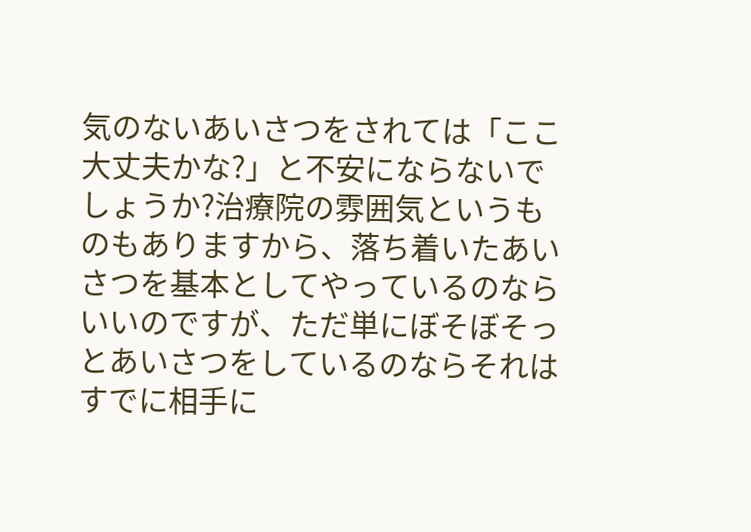気のないあいさつをされては「ここ大丈夫かな?」と不安にならないでしょうか?治療院の雰囲気というものもありますから、落ち着いたあいさつを基本としてやっているのならいいのですが、ただ単にぼそぼそっとあいさつをしているのならそれはすでに相手に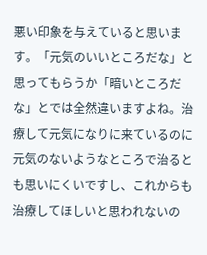悪い印象を与えていると思います。「元気のいいところだな」と思ってもらうか「暗いところだな」とでは全然違いますよね。治療して元気になりに来ているのに元気のないようなところで治るとも思いにくいですし、これからも治療してほしいと思われないの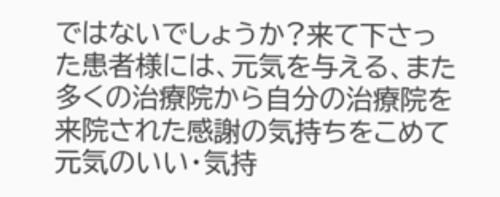ではないでしょうか?来て下さった患者様には、元気を与える、また多くの治療院から自分の治療院を来院された感謝の気持ちをこめて元気のいい・気持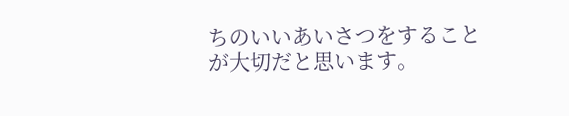ちのいいあいさつをすることが大切だと思います。